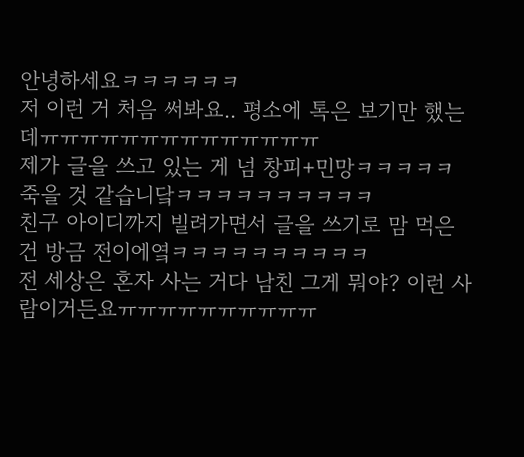안녕하세요ㅋㅋㅋㅋㅋㅋ
저 이런 거 처음 써봐요.. 평소에 톡은 보기만 했는데ㅠㅠㅠㅠㅠㅠㅠㅠㅠㅠㅠㅠㅠㅠ
제가 글을 쓰고 있는 게 넘 창피+민망ㅋㅋㅋㅋㅋ죽을 것 같습니닼ㅋㅋㅋㅋㅋㅋㅋㅋㅋㅋ
친구 아이디까지 빌려가면서 글을 쓰기로 맘 먹은 건 방금 전이에옄ㅋㅋㅋㅋㅋㅋㅋㅋㅋㅋ
전 세상은 혼자 사는 거다 남친 그게 뭐야? 이런 사람이거든요ㅠㅠㅠㅠㅠㅠㅠㅠㅠㅠ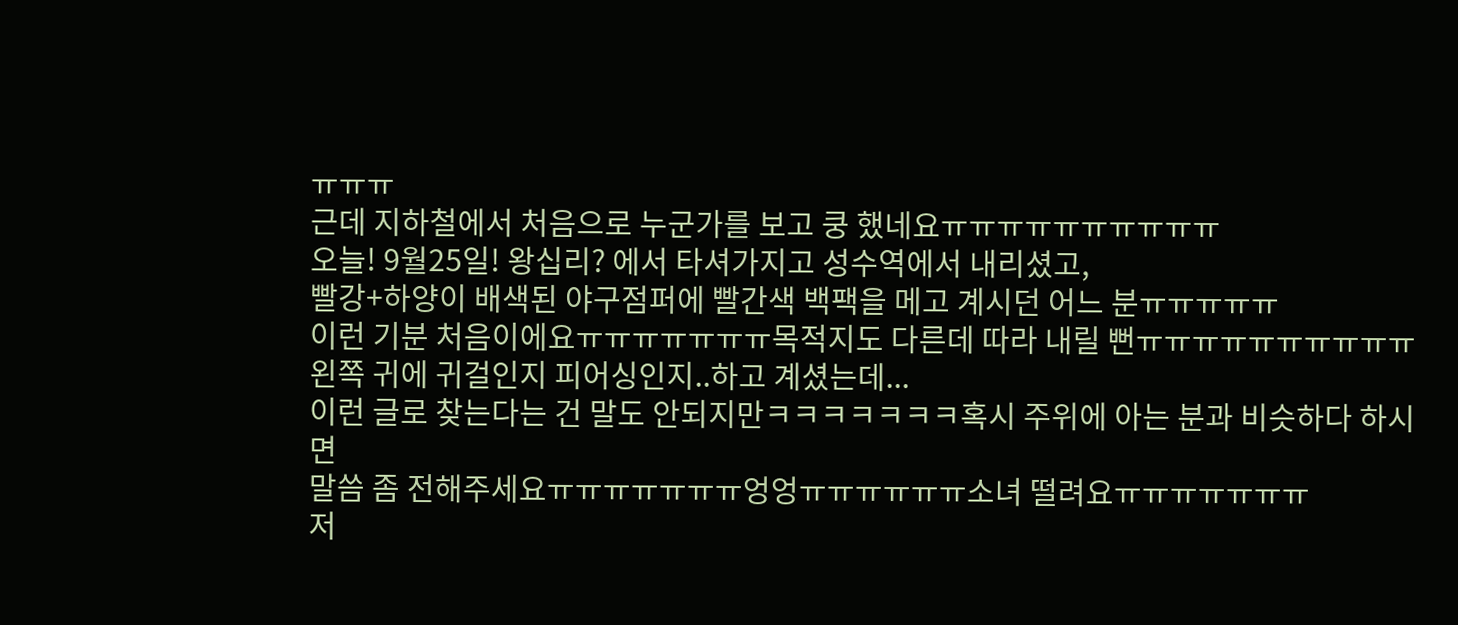ㅠㅠㅠ
근데 지하철에서 처음으로 누군가를 보고 쿵 했네요ㅠㅠㅠㅠㅠㅠㅠㅠㅠㅠ
오늘! 9월25일! 왕십리? 에서 타셔가지고 성수역에서 내리셨고,
빨강+하양이 배색된 야구점퍼에 빨간색 백팩을 메고 계시던 어느 분ㅠㅠㅠㅠㅠ
이런 기분 처음이에요ㅠㅠㅠㅠㅠㅠㅠ목적지도 다른데 따라 내릴 뻔ㅠㅠㅠㅠㅠㅠㅠㅠㅠㅠ
왼쪽 귀에 귀걸인지 피어싱인지..하고 계셨는데...
이런 글로 찾는다는 건 말도 안되지만ㅋㅋㅋㅋㅋㅋㅋ혹시 주위에 아는 분과 비슷하다 하시면
말씀 좀 전해주세요ㅠㅠㅠㅠㅠㅠㅠ엉엉ㅠㅠㅠㅠㅠㅠ소녀 떨려요ㅠㅠㅠㅠㅠㅠㅠ
저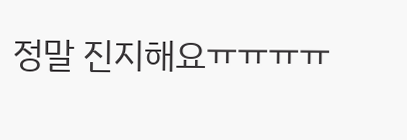정말 진지해요ㅠㅠㅠㅠ